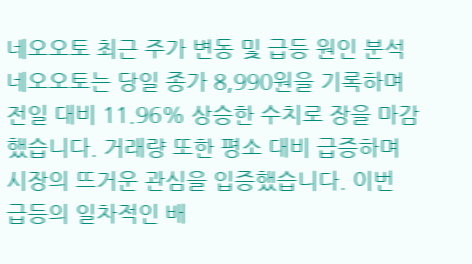네오오토 최근 주가 변동 및 급등 원인 분석
네오오토는 당일 종가 8,990원을 기록하며 전일 대비 11.96% 상승한 수치로 장을 마감했습니다. 거래량 또한 평소 대비 급증하며 시장의 뜨거운 관심을 입증했습니다. 이번 급등의 일차적인 배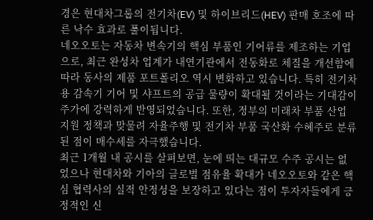경은 현대차그룹의 전기차(EV) 및 하이브리드(HEV) 판매 호조에 따른 낙수 효과로 풀이됩니다.
네오오토는 자동차 변속기의 핵심 부품인 기어류를 제조하는 기업으로, 최근 완성차 업계가 내연기관에서 전동화로 체질을 개선함에 따라 동사의 제품 포트폴리오 역시 변화하고 있습니다. 특히 전기차용 감속기 기어 및 샤프트의 공급 물량이 확대될 것이라는 기대감이 주가에 강력하게 반영되었습니다. 또한, 정부의 미래차 부품 산업 지원 정책과 맞물려 자율주행 및 전기차 부품 국산화 수혜주로 분류된 점이 매수세를 자극했습니다.
최근 1개월 내 공시를 살펴보면, 눈에 띄는 대규모 수주 공시는 없었으나 현대차와 기아의 글로벌 점유율 확대가 네오오토와 같은 핵심 협력사의 실적 안정성을 보장하고 있다는 점이 투자자들에게 긍정적인 신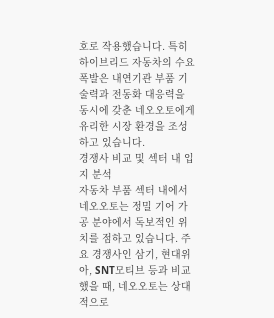호로 작용했습니다. 특히 하이브리드 자동차의 수요 폭발은 내연기관 부품 기술력과 전동화 대응력을 동시에 갖춘 네오오토에게 유리한 시장 환경을 조성하고 있습니다.
경쟁사 비교 및 섹터 내 입지 분석
자동차 부품 섹터 내에서 네오오토는 정밀 기어 가공 분야에서 독보적인 위치를 점하고 있습니다. 주요 경쟁사인 삼기, 현대위아, SNT모티브 등과 비교했을 때, 네오오토는 상대적으로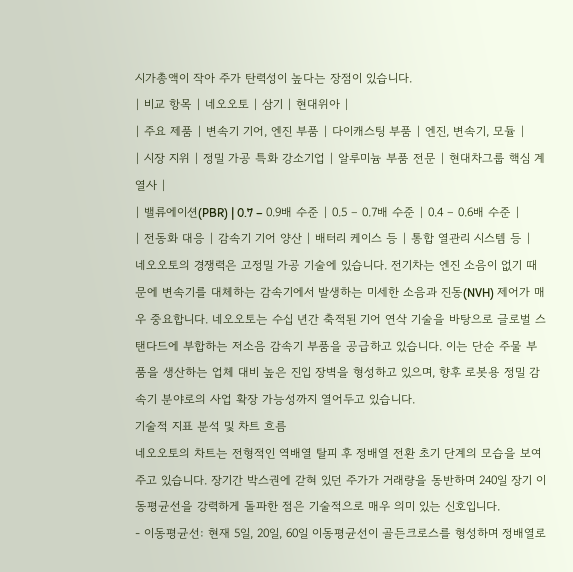시가총액이 작아 주가 탄력성이 높다는 장점이 있습니다.
| 비교 항목 | 네오오토 | 삼기 | 현대위아 |
| 주요 제품 | 변속기 기어, 엔진 부품 | 다이캐스팅 부품 | 엔진, 변속기, 모듈 |
| 시장 지위 | 정밀 가공 특화 강소기업 | 알루미늄 부품 전문 | 현대차그룹 핵심 계열사 |
| 밸류에이션(PBR) | 0.7 – 0.9배 수준 | 0.5 – 0.7배 수준 | 0.4 – 0.6배 수준 |
| 전동화 대응 | 감속기 기어 양산 | 배터리 케이스 등 | 통합 열관리 시스템 등 |
네오오토의 경쟁력은 고정밀 가공 기술에 있습니다. 전기차는 엔진 소음이 없기 때문에 변속기를 대체하는 감속기에서 발생하는 미세한 소음과 진동(NVH) 제어가 매우 중요합니다. 네오오토는 수십 년간 축적된 기어 연삭 기술을 바탕으로 글로벌 스탠다드에 부합하는 저소음 감속기 부품을 공급하고 있습니다. 이는 단순 주물 부품을 생산하는 업체 대비 높은 진입 장벽을 형성하고 있으며, 향후 로봇용 정밀 감속기 분야로의 사업 확장 가능성까지 열어두고 있습니다.
기술적 지표 분석 및 차트 흐름
네오오토의 차트는 전형적인 역배열 탈피 후 정배열 전환 초기 단계의 모습을 보여주고 있습니다. 장기간 박스권에 갇혀 있던 주가가 거래량을 동반하며 240일 장기 이동평균선을 강력하게 돌파한 점은 기술적으로 매우 의미 있는 신호입니다.
- 이동평균선: 현재 5일, 20일, 60일 이동평균선이 골든크로스를 형성하며 정배열로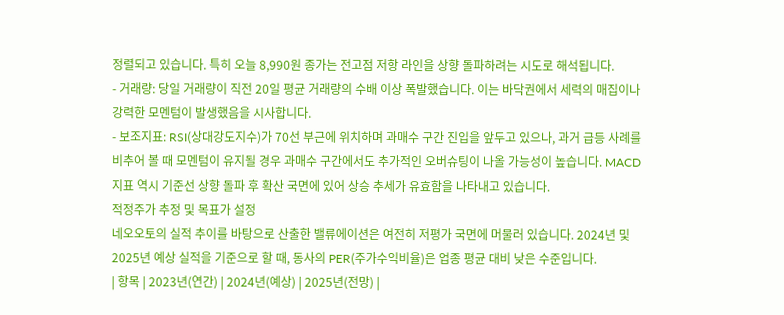정렬되고 있습니다. 특히 오늘 8,990원 종가는 전고점 저항 라인을 상향 돌파하려는 시도로 해석됩니다.
- 거래량: 당일 거래량이 직전 20일 평균 거래량의 수배 이상 폭발했습니다. 이는 바닥권에서 세력의 매집이나 강력한 모멘텀이 발생했음을 시사합니다.
- 보조지표: RSI(상대강도지수)가 70선 부근에 위치하며 과매수 구간 진입을 앞두고 있으나, 과거 급등 사례를 비추어 볼 때 모멘텀이 유지될 경우 과매수 구간에서도 추가적인 오버슈팅이 나올 가능성이 높습니다. MACD 지표 역시 기준선 상향 돌파 후 확산 국면에 있어 상승 추세가 유효함을 나타내고 있습니다.
적정주가 추정 및 목표가 설정
네오오토의 실적 추이를 바탕으로 산출한 밸류에이션은 여전히 저평가 국면에 머물러 있습니다. 2024년 및 2025년 예상 실적을 기준으로 할 때, 동사의 PER(주가수익비율)은 업종 평균 대비 낮은 수준입니다.
| 항목 | 2023년(연간) | 2024년(예상) | 2025년(전망) |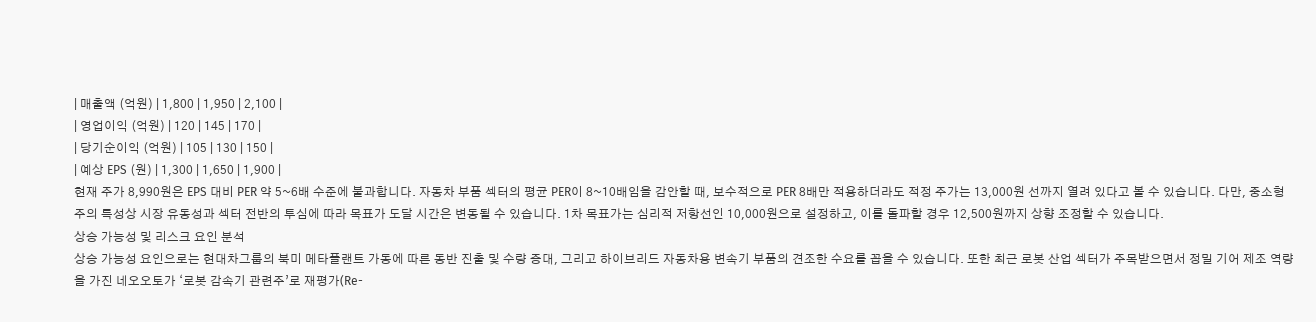| 매출액 (억원) | 1,800 | 1,950 | 2,100 |
| 영업이익 (억원) | 120 | 145 | 170 |
| 당기순이익 (억원) | 105 | 130 | 150 |
| 예상 EPS (원) | 1,300 | 1,650 | 1,900 |
현재 주가 8,990원은 EPS 대비 PER 약 5~6배 수준에 불과합니다. 자동차 부품 섹터의 평균 PER이 8~10배임을 감안할 때, 보수적으로 PER 8배만 적용하더라도 적정 주가는 13,000원 선까지 열려 있다고 볼 수 있습니다. 다만, 중소형주의 특성상 시장 유동성과 섹터 전반의 투심에 따라 목표가 도달 시간은 변동될 수 있습니다. 1차 목표가는 심리적 저항선인 10,000원으로 설정하고, 이를 돌파할 경우 12,500원까지 상향 조정할 수 있습니다.
상승 가능성 및 리스크 요인 분석
상승 가능성 요인으로는 현대차그룹의 북미 메타플랜트 가동에 따른 동반 진출 및 수량 증대, 그리고 하이브리드 자동차용 변속기 부품의 견조한 수요를 꼽을 수 있습니다. 또한 최근 로봇 산업 섹터가 주목받으면서 정밀 기어 제조 역량을 가진 네오오토가 ‘로봇 감속기 관련주’로 재평가(Re-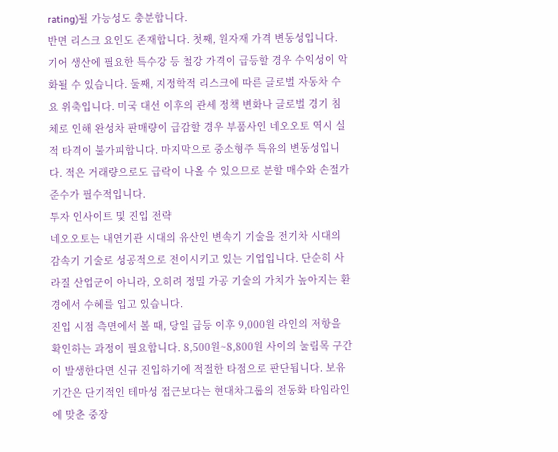rating)될 가능성도 충분합니다.
반면 리스크 요인도 존재합니다. 첫째, 원자재 가격 변동성입니다. 기어 생산에 필요한 특수강 등 철강 가격이 급등할 경우 수익성이 악화될 수 있습니다. 둘째, 지정학적 리스크에 따른 글로벌 자동차 수요 위축입니다. 미국 대선 이후의 관세 정책 변화나 글로벌 경기 침체로 인해 완성차 판매량이 급감할 경우 부품사인 네오오토 역시 실적 타격이 불가피합니다. 마지막으로 중소형주 특유의 변동성입니다. 적은 거래량으로도 급락이 나올 수 있으므로 분할 매수와 손절가 준수가 필수적입니다.
투자 인사이트 및 진입 전략
네오오토는 내연기관 시대의 유산인 변속기 기술을 전기차 시대의 감속기 기술로 성공적으로 전이시키고 있는 기업입니다. 단순히 사라질 산업군이 아니라, 오히려 정밀 가공 기술의 가치가 높아지는 환경에서 수혜를 입고 있습니다.
진입 시점 측면에서 볼 때, 당일 급등 이후 9,000원 라인의 저항을 확인하는 과정이 필요합니다. 8,500원~8,800원 사이의 눌림목 구간이 발생한다면 신규 진입하기에 적절한 타점으로 판단됩니다. 보유 기간은 단기적인 테마성 접근보다는 현대차그룹의 전동화 타임라인에 맞춘 중장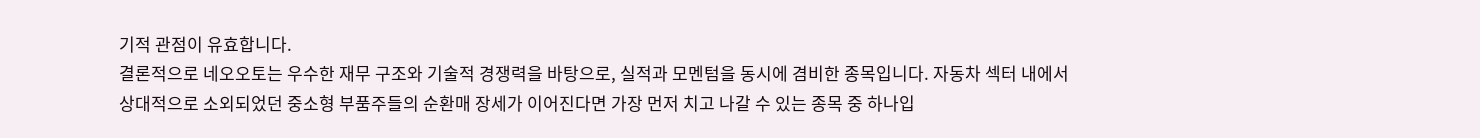기적 관점이 유효합니다.
결론적으로 네오오토는 우수한 재무 구조와 기술적 경쟁력을 바탕으로, 실적과 모멘텀을 동시에 겸비한 종목입니다. 자동차 섹터 내에서 상대적으로 소외되었던 중소형 부품주들의 순환매 장세가 이어진다면 가장 먼저 치고 나갈 수 있는 종목 중 하나입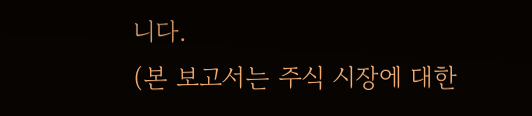니다.
(본 보고서는 주식 시장에 대한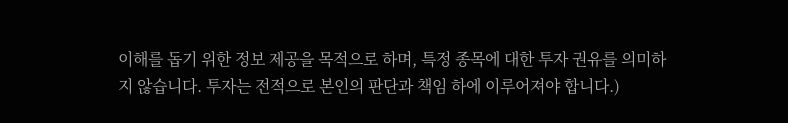이해를 돕기 위한 정보 제공을 목적으로 하며, 특정 종목에 대한 투자 권유를 의미하지 않습니다. 투자는 전적으로 본인의 판단과 책임 하에 이루어져야 합니다.)